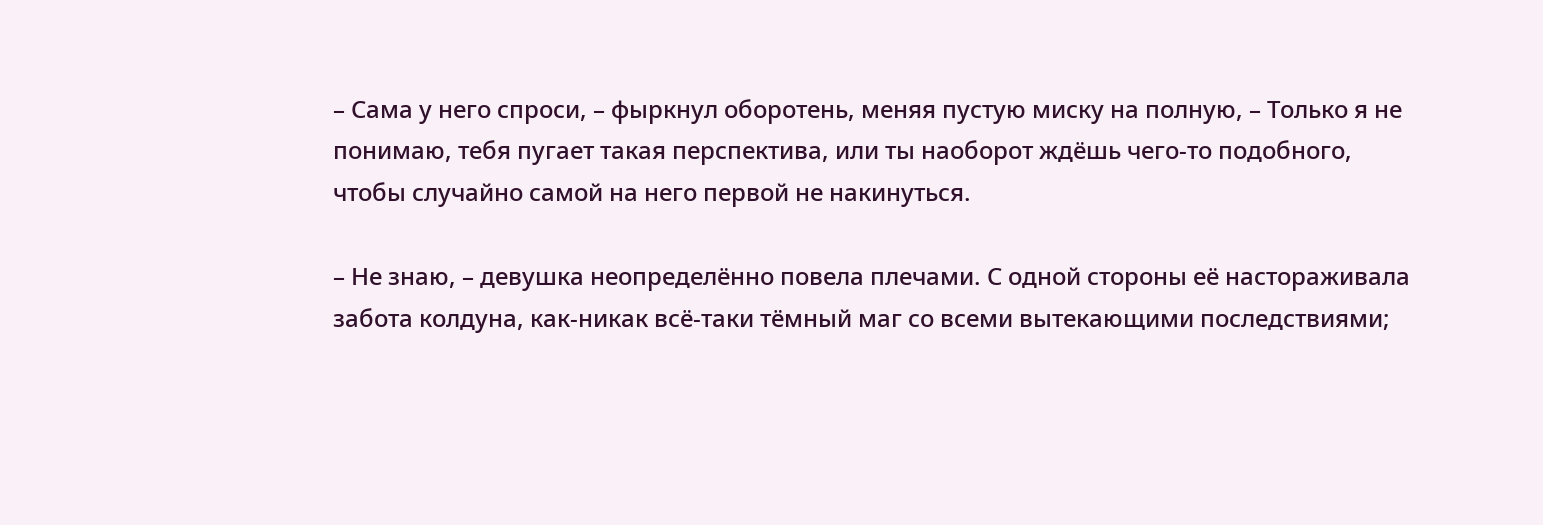– Сама у него спроси, – фыркнул оборотень, меняя пустую миску на полную, – Только я не понимаю, тебя пугает такая перспектива, или ты наоборот ждёшь чего-то подобного, чтобы случайно самой на него первой не накинуться.

– Не знаю, – девушка неопределённо повела плечами. С одной стороны её настораживала забота колдуна, как-никак всё-таки тёмный маг со всеми вытекающими последствиями;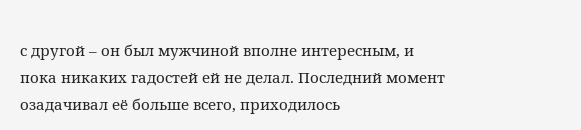с другой – он был мужчиной вполне интересным, и пока никаких гадостей ей не делал. Последний момент озадачивал её больше всего, приходилось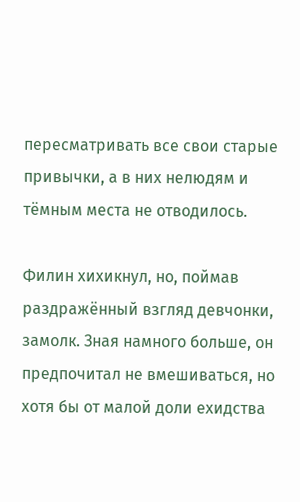пересматривать все свои старые привычки, а в них нелюдям и тёмным места не отводилось.

Филин хихикнул, но, поймав раздражённый взгляд девчонки, замолк. Зная намного больше, он предпочитал не вмешиваться, но хотя бы от малой доли ехидства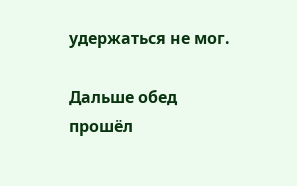удержаться не мог.

Дальше обед прошёл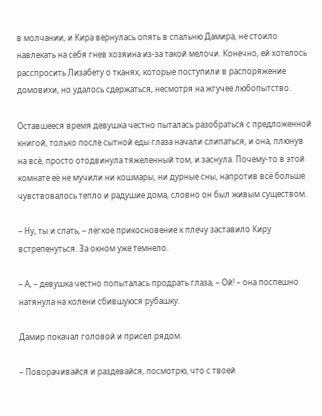в молчании, и Кира вернулась опять в спальню Дамира, не стоило навлекать на себя гнев хозяина из-за такой мелочи. Конечно, ей хотелось расспросить Лизабету о тканях, которые поступили в распоряжение домовихи, но удалось сдержаться, несмотря на жгучее любопытство.

Оставшееся время девушка честно пыталась разобраться с предложенной книгой, только после сытной еды глаза начали слипаться, и она, плюнув на всё, просто отодвинула тяжеленный том, и заснула. Почему-то в этой комнате её не мучили ни кошмары, ни дурные сны, напротив всё больше чувствовалось тепло и радушие дома, словно он был живым существом.

– Ну, ты и спать, – лёгкое прикосновение к плечу заставило Киру встрепенуться. За окном уже темнело.

– А, – девушка честно попыталась продрать глаза, – Ой! – она поспешно натянула на колени сбившуюся рубашку.

Дамир покачал головой и присел рядом.

– Поворачивайся и раздевайся, посмотрю, что с твоей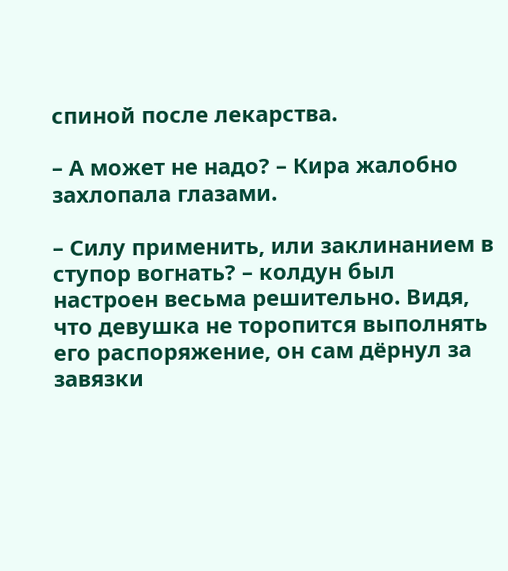спиной после лекарства.

– А может не надо? – Кира жалобно захлопала глазами.

– Силу применить, или заклинанием в ступор вогнать? – колдун был настроен весьма решительно. Видя, что девушка не торопится выполнять его распоряжение, он сам дёрнул за завязки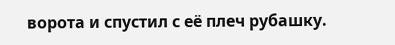ворота и спустил с её плеч рубашку.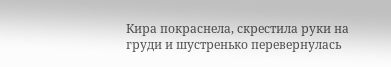Кира покраснела, скрестила руки на груди и шустренько перевернулась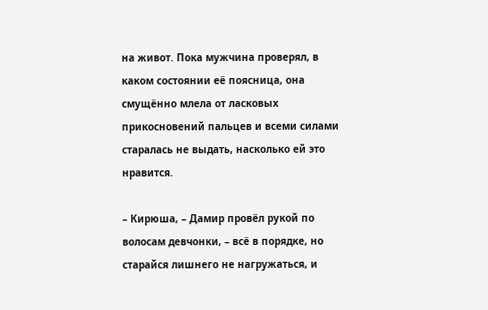на живот. Пока мужчина проверял, в каком состоянии её поясница, она смущённо млела от ласковых прикосновений пальцев и всеми силами старалась не выдать, насколько ей это нравится.

– Кирюша, – Дамир провёл рукой по волосам девчонки, – всё в порядке, но старайся лишнего не нагружаться, и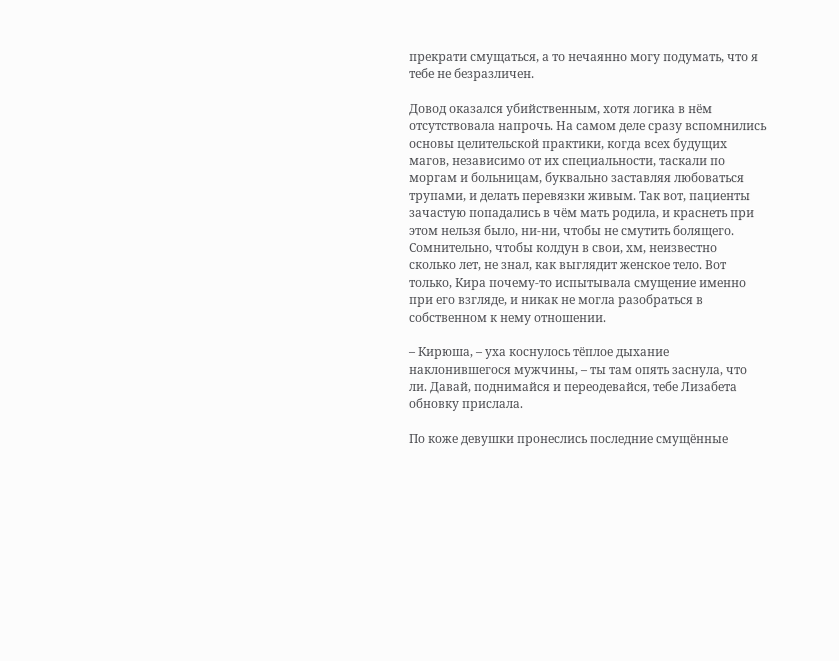прекрати смущаться, а то нечаянно могу подумать, что я тебе не безразличен.

Довод оказался убийственным, хотя логика в нём отсутствовала напрочь. На самом деле сразу вспомнились основы целительской практики, когда всех будущих магов, независимо от их специальности, таскали по моргам и больницам, буквально заставляя любоваться трупами, и делать перевязки живым. Так вот, пациенты зачастую попадались в чём мать родила, и краснеть при этом нельзя было, ни-ни, чтобы не смутить болящего. Сомнительно, чтобы колдун в свои, хм, неизвестно сколько лет, не знал, как выглядит женское тело. Вот только, Кира почему-то испытывала смущение именно при его взгляде, и никак не могла разобраться в собственном к нему отношении.

– Кирюша, – уха коснулось тёплое дыхание наклонившегося мужчины, – ты там опять заснула, что ли. Давай, поднимайся и переодевайся, тебе Лизабета обновку прислала.

По коже девушки пронеслись последние смущённые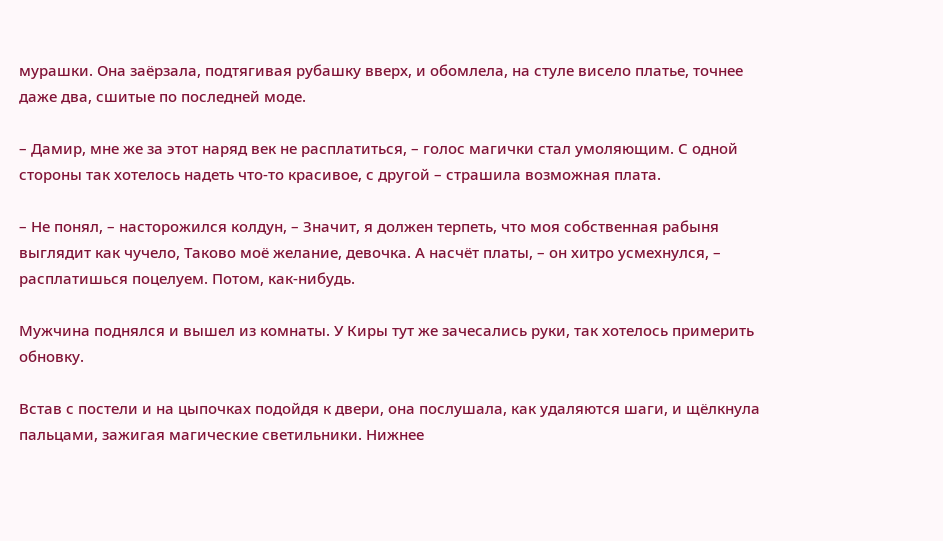мурашки. Она заёрзала, подтягивая рубашку вверх, и обомлела, на стуле висело платье, точнее даже два, сшитые по последней моде.

– Дамир, мне же за этот наряд век не расплатиться, – голос магички стал умоляющим. С одной стороны так хотелось надеть что-то красивое, с другой – страшила возможная плата.

– Не понял, – насторожился колдун, – Значит, я должен терпеть, что моя собственная рабыня выглядит как чучело, Таково моё желание, девочка. А насчёт платы, – он хитро усмехнулся, – расплатишься поцелуем. Потом, как-нибудь.

Мужчина поднялся и вышел из комнаты. У Киры тут же зачесались руки, так хотелось примерить обновку.

Встав с постели и на цыпочках подойдя к двери, она послушала, как удаляются шаги, и щёлкнула пальцами, зажигая магические светильники. Нижнее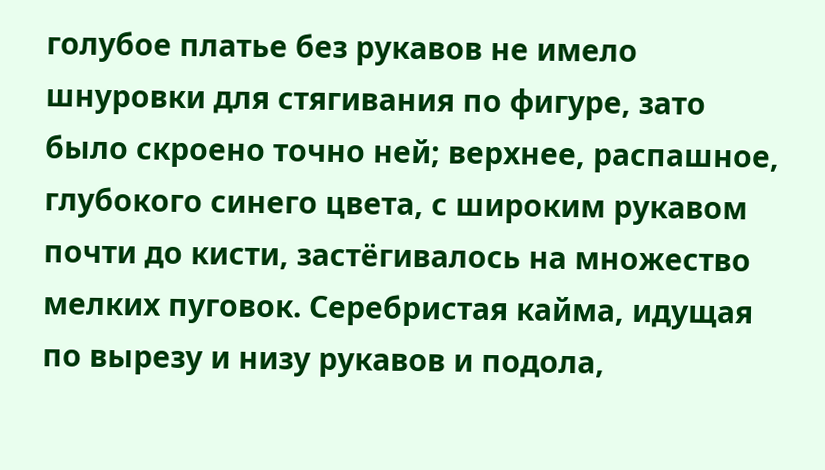голубое платье без рукавов не имело шнуровки для стягивания по фигуре, зато было скроено точно ней; верхнее, распашное, глубокого синего цвета, с широким рукавом почти до кисти, застёгивалось на множество мелких пуговок. Серебристая кайма, идущая по вырезу и низу рукавов и подола,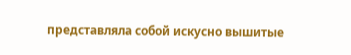представляла собой искусно вышитые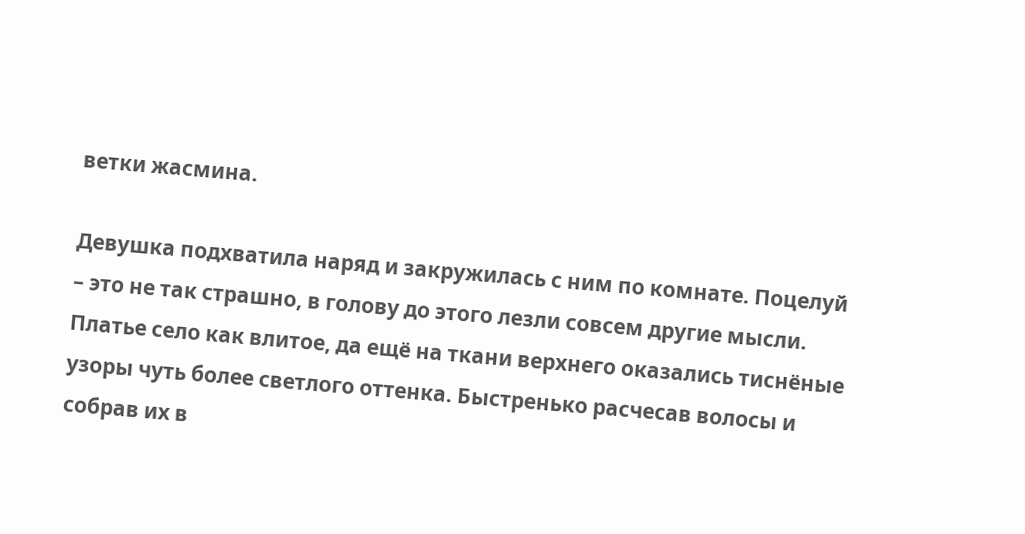ветки жасмина.

Девушка подхватила наряд и закружилась с ним по комнате. Поцелуй – это не так страшно, в голову до этого лезли совсем другие мысли. Платье село как влитое, да ещё на ткани верхнего оказались тиснёные узоры чуть более светлого оттенка. Быстренько расчесав волосы и собрав их в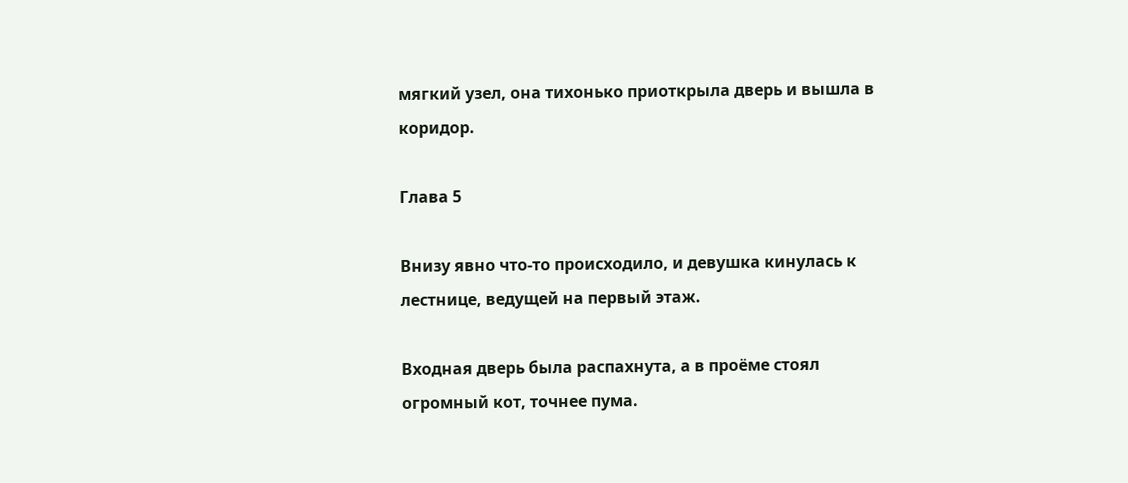мягкий узел, она тихонько приоткрыла дверь и вышла в коридор.

Глава 5

Внизу явно что-то происходило, и девушка кинулась к лестнице, ведущей на первый этаж.

Входная дверь была распахнута, а в проёме стоял огромный кот, точнее пума.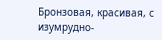Бронзовая, красивая, с изумрудно-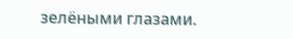зелёными глазами.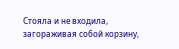Стояла и не входила, загораживая собой корзину,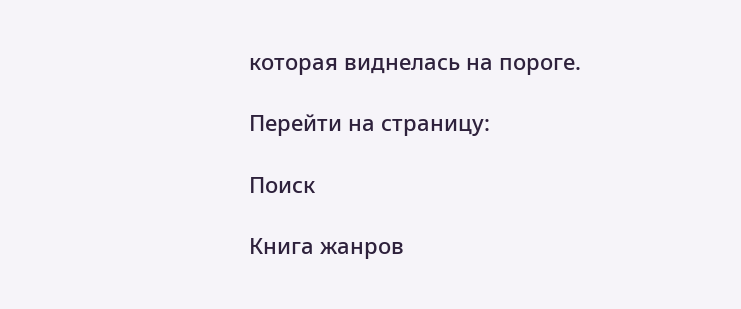которая виднелась на пороге.

Перейти на страницу:

Поиск

Книга жанров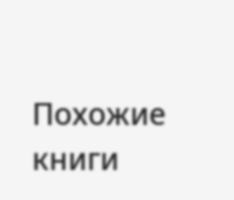Похожие книги